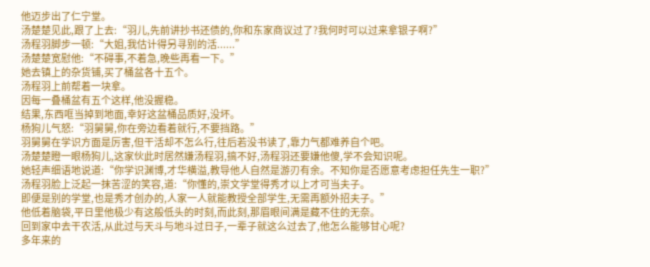他迈步出了仁宁堂。
汤楚楚见此,跟了上去:“羽儿,先前讲抄书还债的,你和东家商议过了?我何时可以过来拿银子啊?”
汤程羽脚步一顿:“大姐,我估计得另寻别的活......”
汤楚楚宽慰他:“不碍事,不着急,晚些再看一下。”
她去镇上的杂货铺,买了桶盆各十五个。
汤程羽上前帮着一块拿。
因每一叠桶盆有五个这样,他没握稳。
结果,东西哐当掉到地面,幸好这盆桶品质好,没坏。
杨狗儿气怒:“羽舅舅,你在旁边看着就行,不要挡路。”
羽舅舅在学识方面是厉害,但干活却不怎么行,往后若没书读了,靠力气都难养自个吧。
汤楚楚瞪一眼杨狗儿,这家伙此时居然嫌汤程羽,搞不好,汤程羽还要嫌他傻,学不会知识呢。
她轻声细语地说道:“你学识渊博,才华横溢,教导他人自然是游刃有余。不知你是否愿意考虑担任先生一职?”
汤程羽脸上泛起一抹苦涩的笑容,道:“你懂的,崇文学堂得秀才以上才可当夫子。
即便是别的学堂,也是秀才创办的,人家一人就能教授全部学生,无需再额外招夫子。”
他低着脑袋,平日里他极少有这般低头的时刻,而此刻,那眉眼间满是藏不住的无奈。
回到家中去干农活,从此过与天斗与地斗过日子,一辈子就这么过去了,他怎么能够甘心呢?
多年来的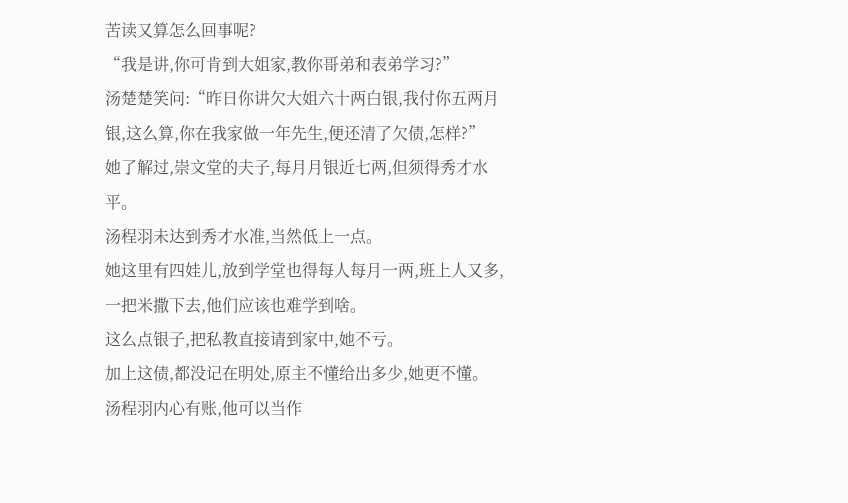苦读又算怎么回事呢?
“我是讲,你可肯到大姐家,教你哥弟和表弟学习?”
汤楚楚笑问:“昨日你讲欠大姐六十两白银,我付你五两月银,这么算,你在我家做一年先生,便还清了欠债,怎样?”
她了解过,崇文堂的夫子,每月月银近七两,但须得秀才水平。
汤程羽未达到秀才水准,当然低上一点。
她这里有四娃儿,放到学堂也得每人每月一两,班上人又多,一把米撒下去,他们应该也难学到啥。
这么点银子,把私教直接请到家中,她不亏。
加上这债,都没记在明处,原主不懂给出多少,她更不懂。
汤程羽内心有账,他可以当作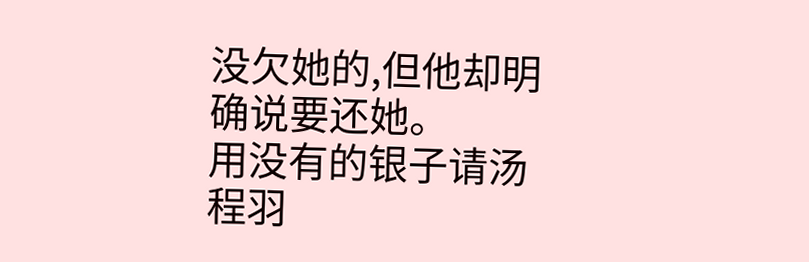没欠她的,但他却明确说要还她。
用没有的银子请汤程羽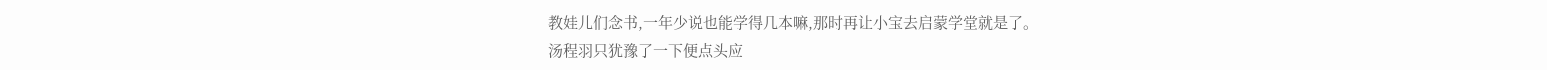教娃儿们念书,一年少说也能学得几本嘛,那时再让小宝去启蒙学堂就是了。
汤程羽只犹豫了一下便点头应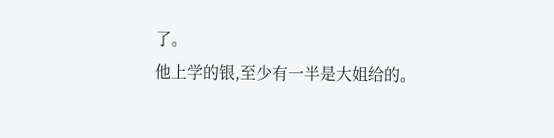了。
他上学的银,至少有一半是大姐给的。